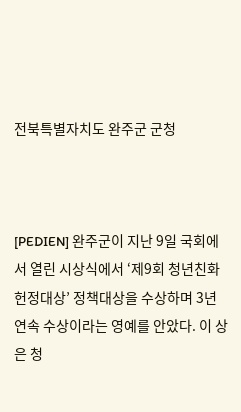전북특별자치도 완주군 군청



[PEDIEN] 완주군이 지난 9일 국회에서 열린 시상식에서 ‘제9회 청년친화헌정대상’ 정책대상을 수상하며 3년 연속 수상이라는 영예를 안았다. 이 상은 청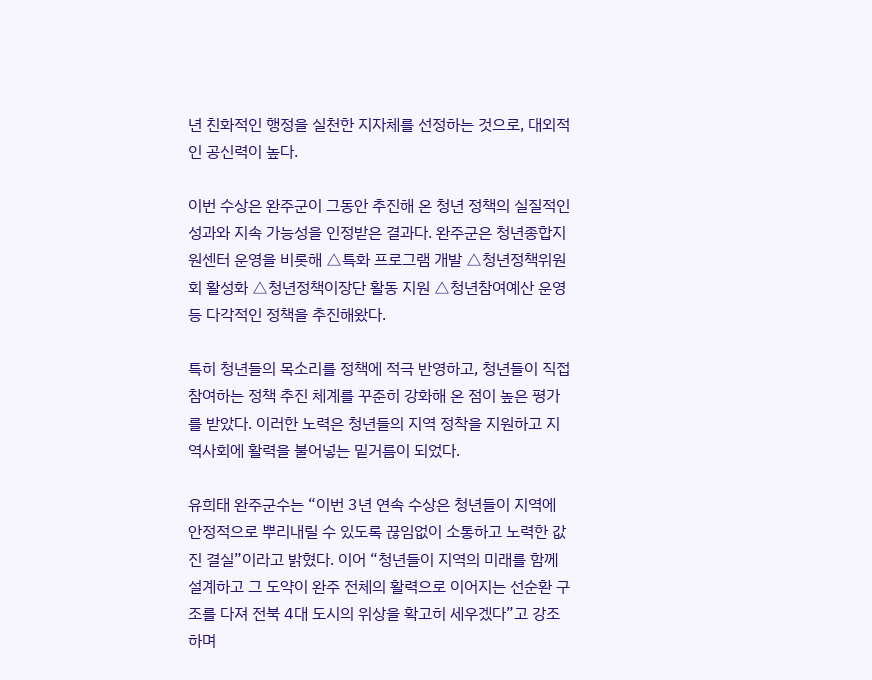년 친화적인 행정을 실천한 지자체를 선정하는 것으로, 대외적인 공신력이 높다.

이번 수상은 완주군이 그동안 추진해 온 청년 정책의 실질적인 성과와 지속 가능성을 인정받은 결과다. 완주군은 청년종합지원센터 운영을 비롯해 △특화 프로그램 개발 △청년정책위원회 활성화 △청년정책이장단 활동 지원 △청년참여예산 운영 등 다각적인 정책을 추진해왔다.

특히 청년들의 목소리를 정책에 적극 반영하고, 청년들이 직접 참여하는 정책 추진 체계를 꾸준히 강화해 온 점이 높은 평가를 받았다. 이러한 노력은 청년들의 지역 정착을 지원하고 지역사회에 활력을 불어넣는 밑거름이 되었다.

유희태 완주군수는 “이번 3년 연속 수상은 청년들이 지역에 안정적으로 뿌리내릴 수 있도록 끊임없이 소통하고 노력한 값진 결실”이라고 밝혔다. 이어 “청년들이 지역의 미래를 함께 설계하고 그 도약이 완주 전체의 활력으로 이어지는 선순환 구조를 다져 전북 4대 도시의 위상을 확고히 세우겠다”고 강조하며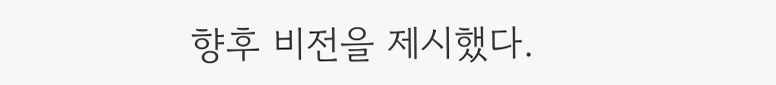향후 비전을 제시했다.